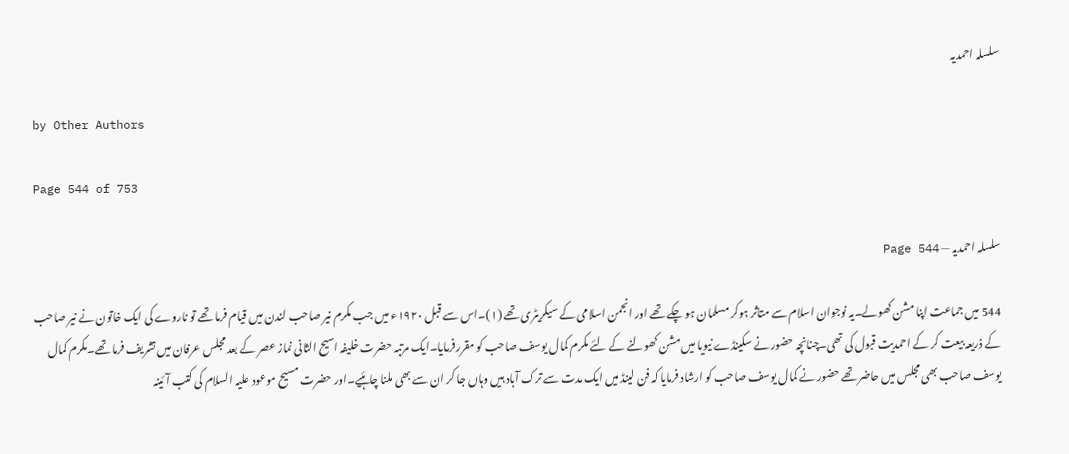سلسلہ احمدیہ

by Other Authors

Page 544 of 753

سلسلہ احمدیہ — Page 544

544 میں جماعت اپنا مشن کھولے۔یہ نوجوان اسلام سے متاثر ہوکر مسلمان ہو چکے تھے اور انجمن اسلامی کے سیکریٹری تھے (۱)۔اس سے قبل ۱۹۲۰ء میں جب مکرم نیر صاحب لندن میں قیام فرما تھے تو ناروے کی ایک خاتون نے نیر صاحب کے ذریعہ بیعت کر کے احمدیت قبول کی تھی۔چنانچہ حضور نے سکینڈے نیویا میں مشن کھولنے کے لئے مکرم کمال یوسف صاحب کو مقررفرمایا۔ایک مرتبہ حضرت خلیفہ اسیح الثانی نماز عصر کے بعد مجلس عرفان میں تشریف فرما تھے۔مکرم کمال یوسف صاحب بھی مجلس میں حاضر تھے حضور نے کمال یوسف صاحب کو ارشاد فرمایا کہ فن لینڈ میں ایک مدت سے ترک آباد ہیں وہاں جا کر ان سے بھی ملنا چاہئیے۔اور حضرت مسیح موعود علیہ السلام کی کتب آئینہ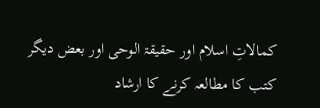کمالاتِ اسلام اور حقیقۃ الوحی اور بعض دیگر کتب کا مطالعہ کرنے کا ارشاد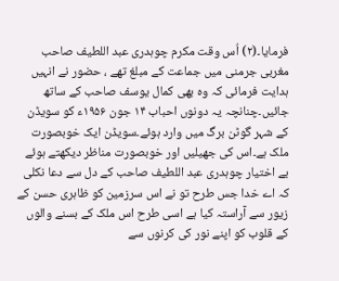فرمایا۔(۲) اُس وقت مکرم چوہدری عبد اللطیف صاحب مغربی جرمنی میں جماعت کے مبلغ تھے ، حضور نے انہیں ہدایت فرمائی کہ وہ بھی کمال یوسف صاحب کے ساتھ جائیں۔چنانچہ یہ دونوں احباب ۱۴ جون ۱۹۵۶ء کو سویڈن کے شہر گوٹن برگ میں وارد ہوئے۔سویڈن ایک خوبصورت ملک ہے۔اس کی جھیلیں اور خوبصورت مناظر دیکھتے ہوئے بے اختیار چوہدری عبد اللطیف صاحب کے دل سے دعا نکلی کہ اے خدا جس طرح تو نے اس سرزمین کو ظاہری حسن کے زیور سے آراستہ کیا ہے اسی طرح اس ملک کے بسنے والوں کے قلوب کو اپنے نور کی کرنوں سے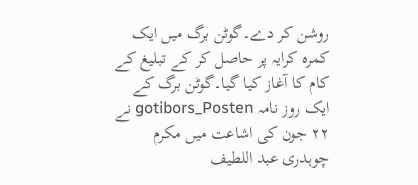روشن کر دے۔گوٹن برگ میں ایک کمرہ کرایہ پر حاصل کر کے تبلیغ کے کام کا آغاز کیا گیا۔گوٹن برگ کے ایک روز نامہ gotibors_Posten نے ۲۲ جون کی اشاعت میں مکرم چوہدری عبد اللطیف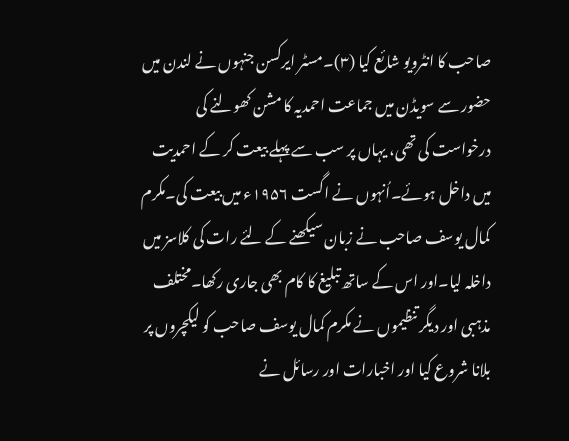صاحب کا انٹرویو شائع کیا (۳)۔مسٹر ایرکسن جنہوں نے لندن میں حضور سے سویڈن میں جماعت احمدیہ کا مشن کھولنے کی درخواست کی تھی، یہاں پر سب سے پہلے بیعت کر کے احمدیت میں داخل ہوئے۔اُنہوں نے اگست ۱۹۵۶ء میں بیعت کی۔مکرم کمال یوسف صاحب نے زبان سیکھنے کے لئے رات کی کلاسز میں داخلہ لیا۔اور اس کے ساتھ تبلیغ کا کام بھی جاری رکھا۔مختلف مذہبی اور دیگر تنظیموں نے مکرم کمال یوسف صاحب کو لیکچروں پر بلانا شروع کیا اور اخبارات اور رسائل نے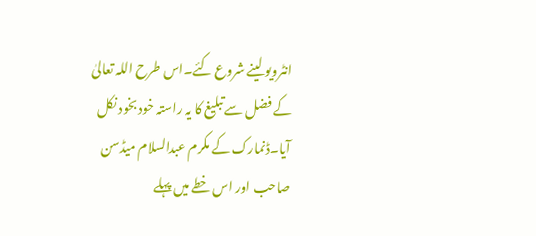انٹرویو لینے شروع کئے۔اس طرح اللہ تعالیٰ کے فضل سے تبلیغ کا یہ راستہ خود بخود نکل آیا۔ڈنمارک کے مکرم عبدالسلام میڈسن صاحب اور اس خطے میں پہلے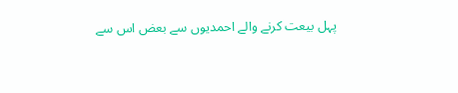پہل بیعت کرنے والے احمدیوں سے بعض اس سے